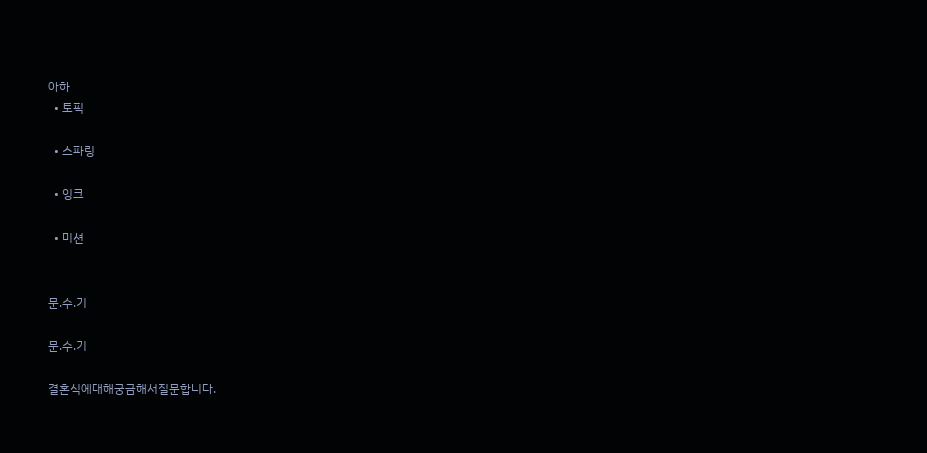아하
  • 토픽

  • 스파링

  • 잉크

  • 미션


문.수.기

문.수.기

결혼식에대해궁금해서질문합니다.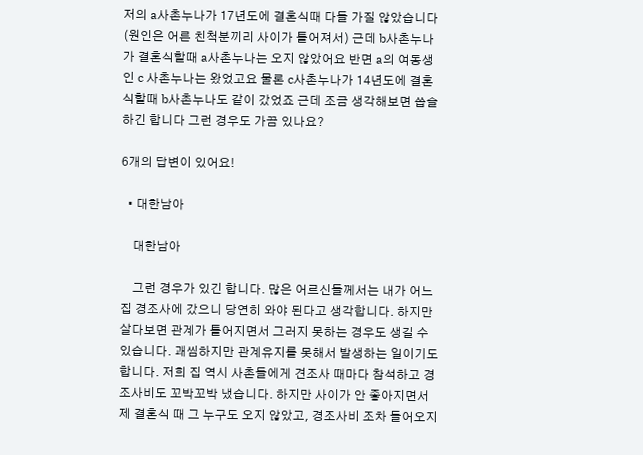저의 a사촌누나가 17년도에 결혼식때 다들 가질 않았습니다 (원인은 어른 친척분끼리 사이가 틀어져서) 근데 b사촌누나가 결혼식할때 a사촌누나는 오지 않았어요 반면 a의 여동생인 c 사촌누나는 왔었고요 물론 c사촌누나가 14년도에 결혼식할때 b사촌누나도 같이 갔었죠 근데 조금 생각해보면 씁슬하긴 합니다 그런 경우도 가끔 있나요?

6개의 답변이 있어요!

  • 대한남아

    대한남아

    그런 경우가 있긴 합니다. 많은 어르신들께서는 내가 어느 집 경조사에 갔으니 당연히 와야 된다고 생각합니다. 하지만 살다보면 관계가 틀어지면서 그러지 못하는 경우도 생길 수 있습니다. 괘씸하지만 관계유지를 못해서 발생하는 일이기도 합니다. 저희 집 역시 사촌들에게 견조사 때마다 참석하고 경조사비도 꼬박꼬박 냈습니다. 하지만 사이가 안 좋아지면서 제 결혼식 때 그 누구도 오지 않았고, 경조사비 조차 들어오지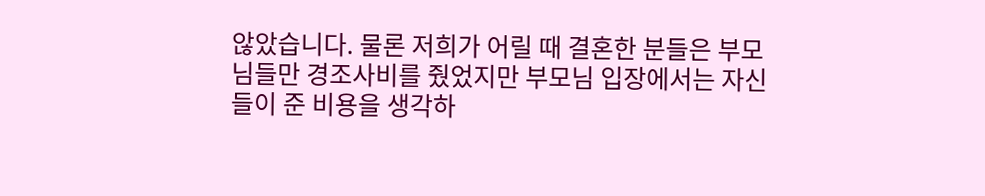않았습니다. 물론 저희가 어릴 때 결혼한 분들은 부모님들만 경조사비를 줬었지만 부모님 입장에서는 자신들이 준 비용을 생각하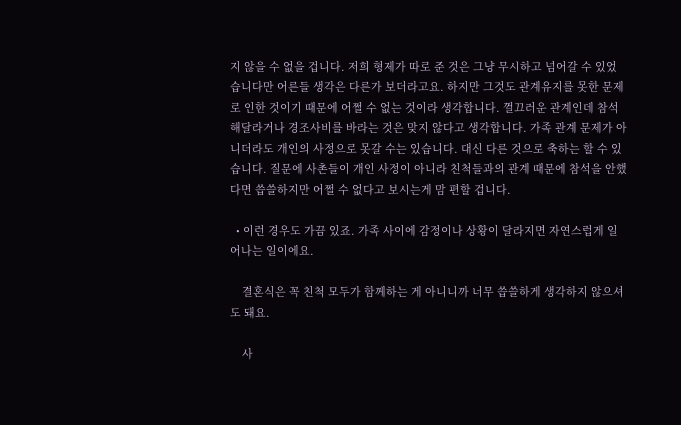지 않을 수 없을 겁니다. 저희 형제가 따로 준 것은 그냥 무시하고 넘어갈 수 있었습니다만 어른들 생각은 다른가 보더라고요. 하지만 그것도 관계유지를 못한 문제로 인한 것이기 때문에 어쩔 수 없는 것이라 생각합니다. 껄끄러운 관계인데 참석해달라거나 경조사비를 바라는 것은 맞지 않다고 생각합니다. 가족 관계 문제가 아니더라도 개인의 사정으로 못갈 수는 있습니다. 대신 다른 것으로 축하는 할 수 있습니다. 질문에 사촌들이 개인 사정이 아니라 친척들과의 관계 때문에 참석을 안했다면 씁쓸하지만 어쩔 수 없다고 보시는게 맘 편할 겁니다.

  • 이런 경우도 가끔 있죠. 가족 사이에 감정이나 상황이 달라지면 자연스럽게 일어나는 일이에요.

    결혼식은 꼭 친척 모두가 함께하는 게 아니니까 너무 씁쓸하게 생각하지 않으셔도 돼요.

    사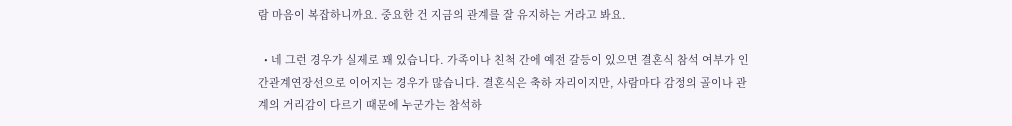람 마음이 복잡하니까요. 중요한 건 지금의 관계를 잘 유지하는 거라고 봐요.

  • 네 그런 경우가 실제로 꽤 있습니다. 가족이나 친척 간에 예전 갈등이 있으면 결혼식 참석 여부가 인간관계연장선으로 이어지는 경우가 많습니다. 결혼식은 축하 자리이지만, 사람마다 감정의 골이나 관계의 거리감이 다르기 때문에 누군가는 참석하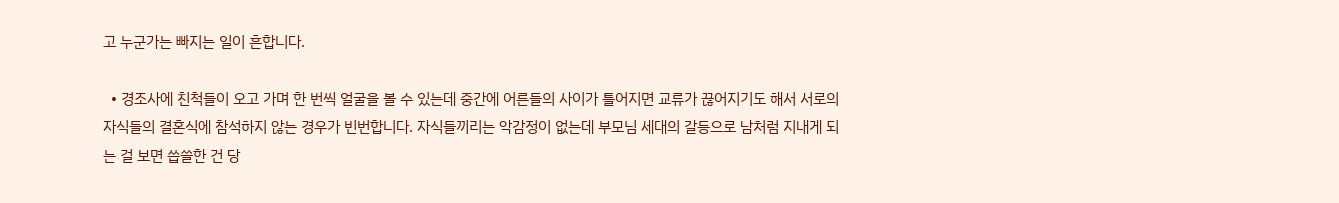고 누군가는 빠지는 일이 흔합니다.

  • 경조사에 친척들이 오고 가며 한 번씩 얼굴을 볼 수 있는데 중간에 어른들의 사이가 틀어지면 교류가 끊어지기도 해서 서로의 자식들의 결혼식에 참석하지 않는 경우가 빈번합니다. 자식들끼리는 악감정이 없는데 부모님 세대의 갈등으로 남처럼 지내게 되는 걸 보면 씁쓸한 건 당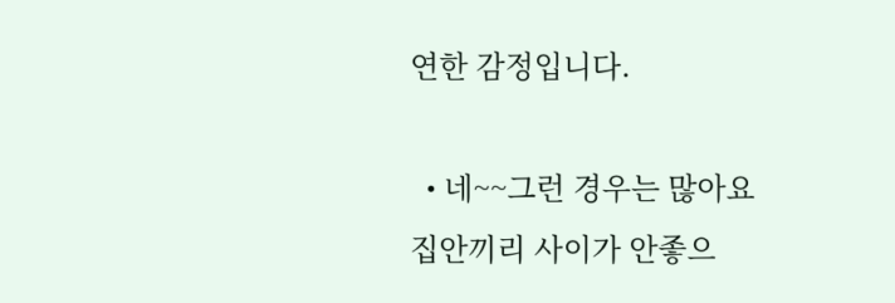연한 감정입니다.

  • 네~~그런 경우는 많아요 집안끼리 사이가 안좋으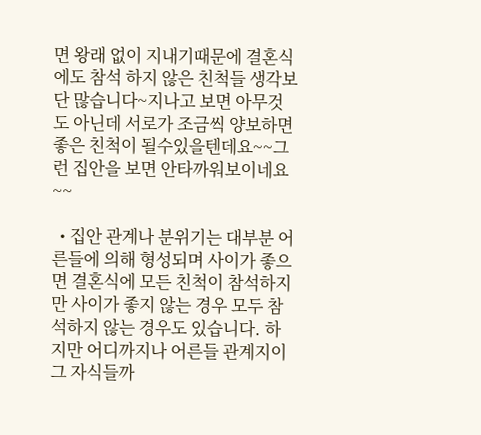면 왕래 없이 지내기때문에 결혼식에도 참석 하지 않은 친척들 생각보단 많습니다~지나고 보면 아무것도 아닌데 서로가 조금씩 양보하면 좋은 친척이 될수있을텐데요~~그런 집안을 보면 안타까워보이네요~~

  • 집안 관계나 분위기는 대부분 어른들에 의해 형성되며 사이가 좋으면 결혼식에 모든 친척이 참석하지만 사이가 좋지 않는 경우 모두 참석하지 않는 경우도 있습니다. 하지만 어디까지나 어른들 관계지이 그 자식들까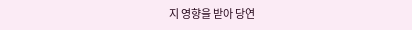지 영향을 받아 당연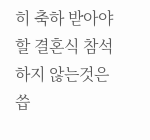히 축하 받아야 할 결혼식 참석하지 않는것은 씁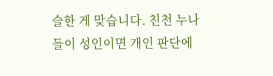슬한 게 맞습니다. 친천 누나들이 성인이면 개인 판단에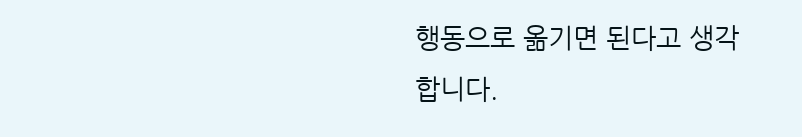행동으로 옮기면 된다고 생각합니다.